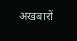अखबारों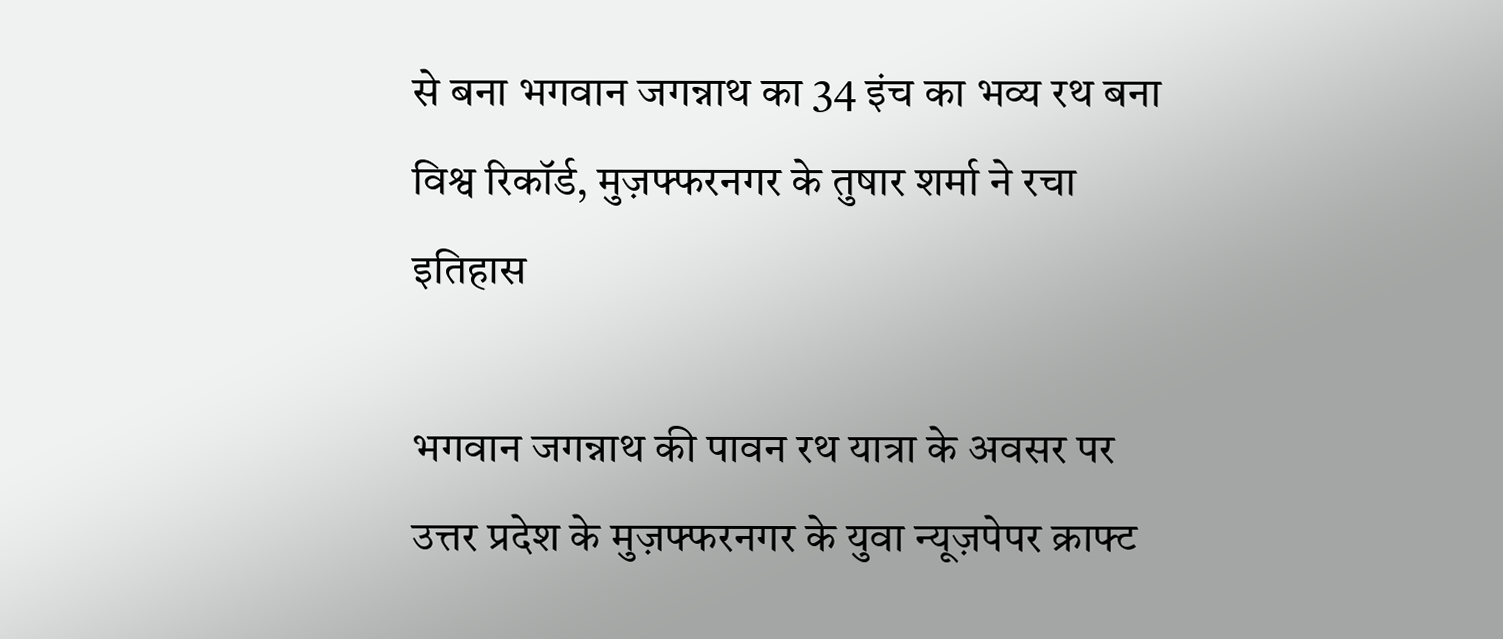से बना भगवान जगन्नाथ का 34 इंच का भव्य रथ बना विश्व रिकॉर्ड, मुज़फ्फरनगर के तुषार शर्मा ने रचा इतिहास

भगवान जगन्नाथ की पावन रथ यात्रा के अवसर पर उत्तर प्रदेश के मुज़फ्फरनगर के युवा न्यूज़पेपर क्राफ्ट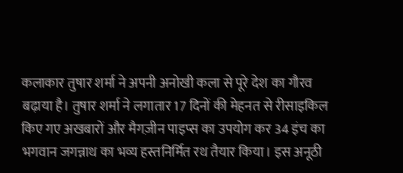कलाकार तुषार शर्मा ने अपनी अनोखी कला से पूरे देश का गौरव बढ़ाया है। तुषार शर्मा ने लगातार 17 दिनों की मेहनत से रीसाइकिल किए गए अखबारों और मैगज़ीन पाइप्स का उपयोग कर 34 इंच का भगवान जगन्नाथ का भव्य हस्तनिर्मित रथ तैयार किया। इस अनूठी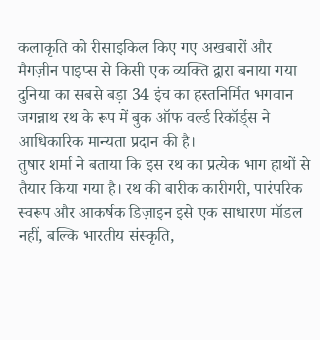कलाकृति को रीसाइकिल किए गए अखबारों और मैगज़ीन पाइप्स से किसी एक व्यक्ति द्वारा बनाया गया दुनिया का सबसे बड़ा 34 इंच का हस्तनिर्मित भगवान जगन्नाथ रथ के रूप में बुक ऑफ वर्ल्ड रिकॉर्ड्स ने आधिकारिक मान्यता प्रदान की है।
तुषार शर्मा ने बताया कि इस रथ का प्रत्येक भाग हाथों से तैयार किया गया है। रथ की बारीक कारीगरी, पारंपरिक स्वरूप और आकर्षक डिज़ाइन इसे एक साधारण मॉडल नहीं, बल्कि भारतीय संस्कृति,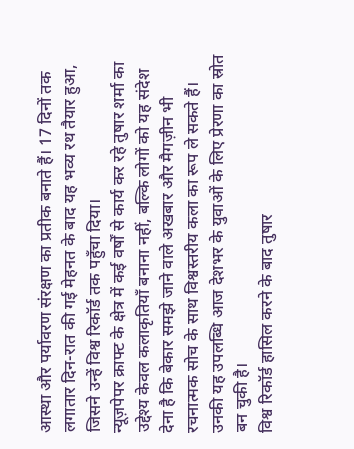आस्था और पर्यावरण संरक्षण का प्रतीक बनाते हैं। 17 दिनों तक लगातार दिन-रात की गई मेहनत के बाद यह भव्य रथ तैयार हुआ, जिसने उन्हें विश्व रिकॉर्ड तक पहुँचा दिया।
न्यूज़पेपर क्राफ्ट के क्षेत्र में कई वर्षों से कार्य कर रहे तुषार शर्मा का उद्देश्य केवल कलाकृतियाँ बनाना नहीं, बल्कि लोगों को यह संदेश देना है कि बेकार समझे जाने वाले अखबार और मैगज़ीन भी रचनात्मक सोच के साथ विश्वस्तरीय कला का रूप ले सकते हैं। उनकी यह उपलब्धि आज देशभर के युवाओं के लिए प्रेरणा का स्रोत बन चुकी है।
विश्व रिकॉर्ड हासिल करने के बाद तुषार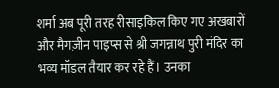शर्मा अब पूरी तरह रीसाइकिल किए गए अखबारों और मैगज़ीन पाइप्स से श्री जगन्नाथ पुरी मंदिर का भव्य मॉडल तैयार कर रहे हैं। उनका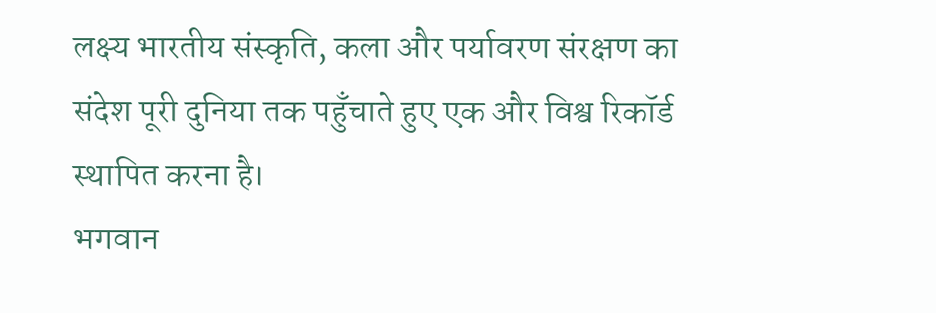लक्ष्य भारतीय संस्कृति, कला और पर्यावरण संरक्षण का संदेश पूरी दुनिया तक पहुँचाते हुए एक और विश्व रिकॉर्ड स्थापित करना है।
भगवान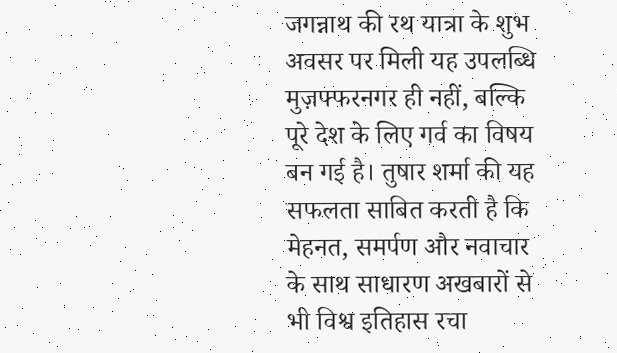जगन्नाथ की रथ यात्रा के शुभ अवसर पर मिली यह उपलब्धि मुज़फ्फरनगर ही नहीं, बल्कि पूरे देश के लिए गर्व का विषय बन गई है। तुषार शर्मा की यह सफलता साबित करती है कि मेहनत, समर्पण और नवाचार के साथ साधारण अखबारों से भी विश्व इतिहास रचा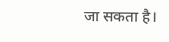जा सकता है।